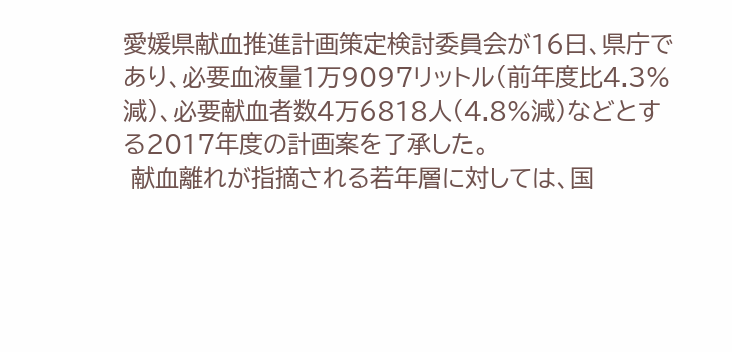愛媛県献血推進計画策定検討委員会が16日、県庁であり、必要血液量1万9097リットル(前年度比4.3%減)、必要献血者数4万6818人(4.8%減)などとする2017年度の計画案を了承した。
 献血離れが指摘される若年層に対しては、国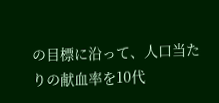の目標に沿って、人口当たりの献血率を10代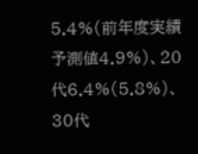5.4%(前年度実績予測値4.9%)、20代6.4%(5.8%)、30代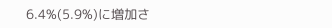6.4%(5.9%)に増加さ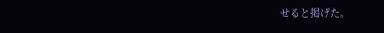せると掲げた。